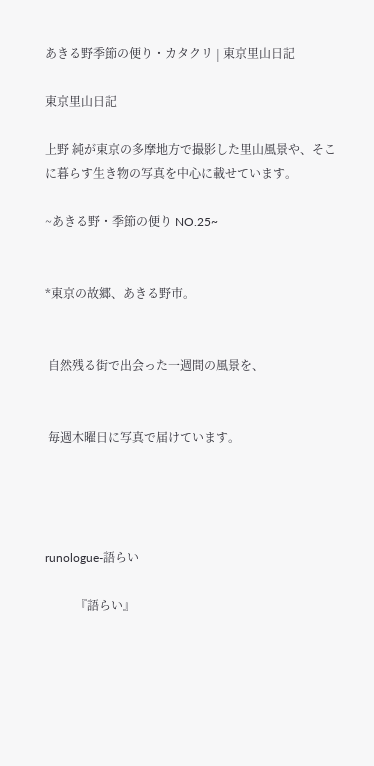あきる野季節の便り・カタクリ | 東京里山日記

東京里山日記

上野 純が東京の多摩地方で撮影した里山風景や、そこに暮らす生き物の写真を中心に載せています。

~あきる野・季節の便り NO.25~


*東京の故郷、あきる野市。


 自然残る街で出会った一週間の風景を、


 毎週木曜日に写真で届けています。




runologue-語らい

          『語らい』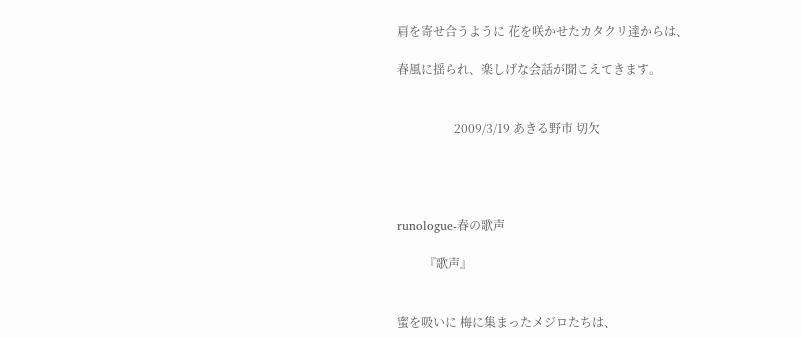肩を寄せ合うように 花を咲かせたカタクリ達からは、

春風に揺られ、楽しげな会話が聞こえてきます。


                   2009/3/19 あきる野市 切欠




runologue-春の歌声

         『歌声』


蜜を吸いに 梅に集まったメジロたちは、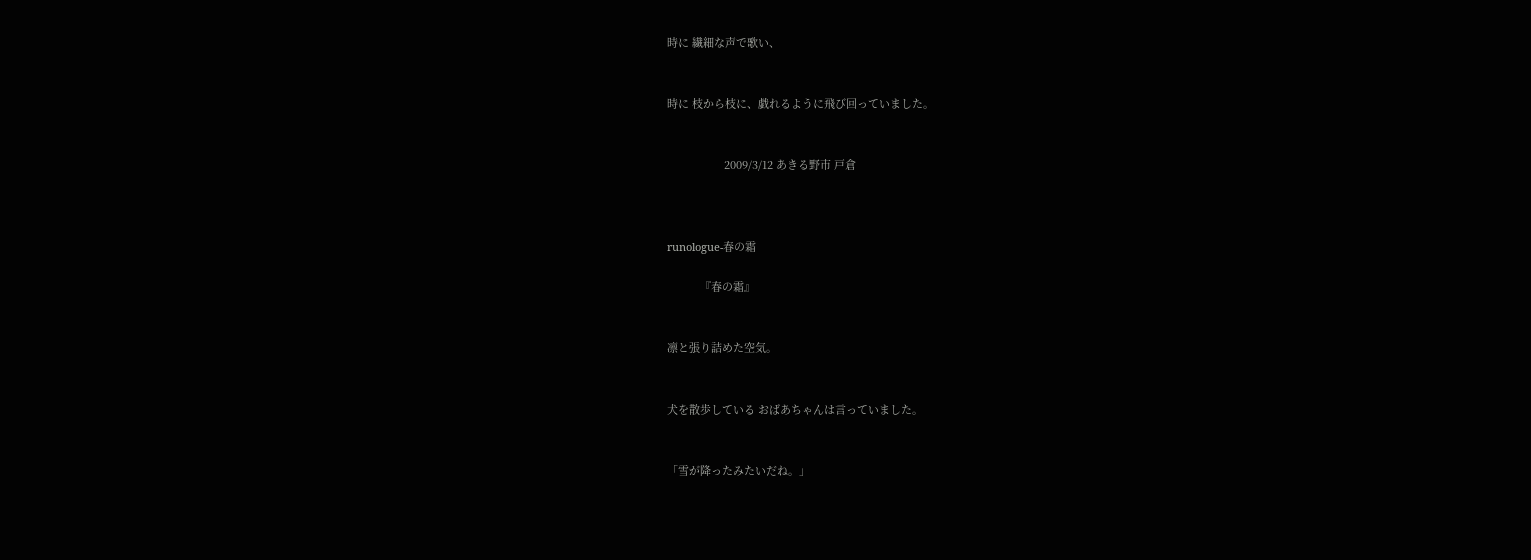時に 繊細な声で歌い、


時に 枝から枝に、戯れるように飛び回っていました。


                   2009/3/12 あきる野市 戸倉



runologue-春の霜

           『春の霜』


凛と張り詰めた空気。


犬を散歩している おばあちゃんは言っていました。


「雪が降ったみたいだね。」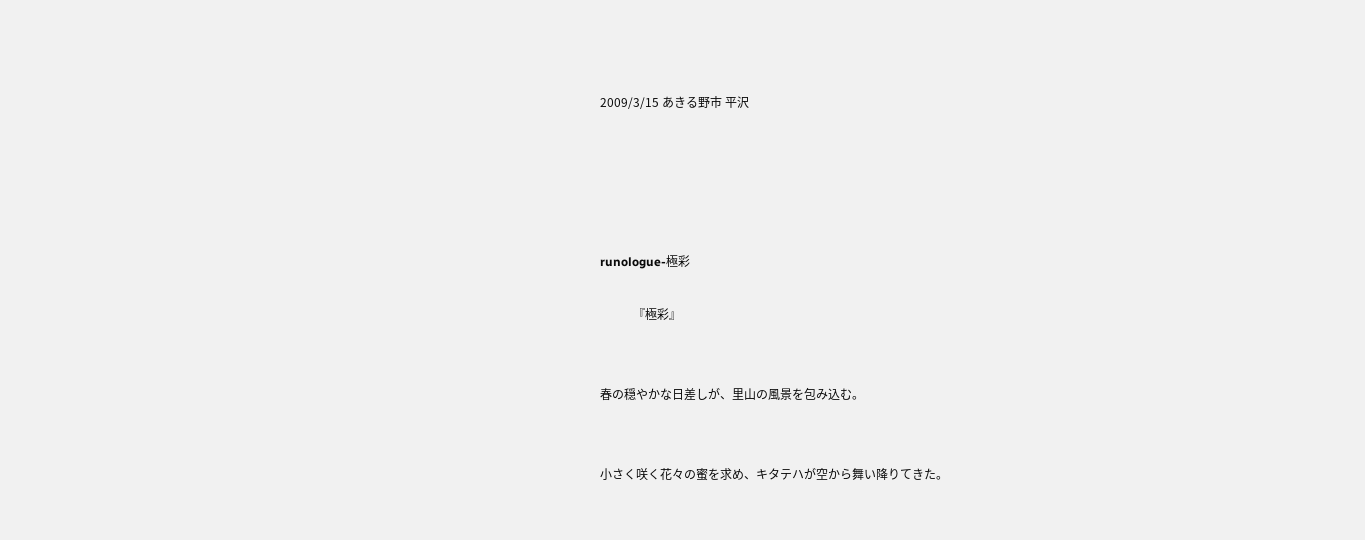2009/3/15 あきる野市 平沢





runologue-極彩

           『極彩』


春の穏やかな日差しが、里山の風景を包み込む。


小さく咲く花々の蜜を求め、キタテハが空から舞い降りてきた。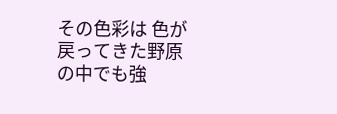その色彩は 色が戻ってきた野原の中でも強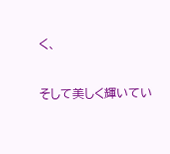く、


そして美しく輝いてい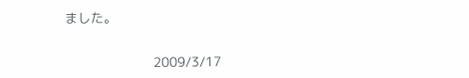ました。


                      2009/3/17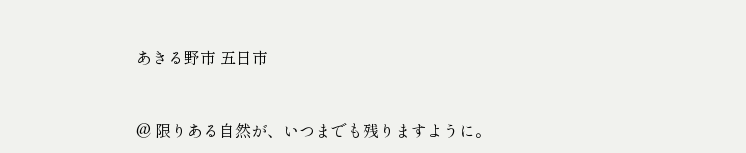あきる野市 五日市


@ 限りある自然が、いつまでも残りますように。